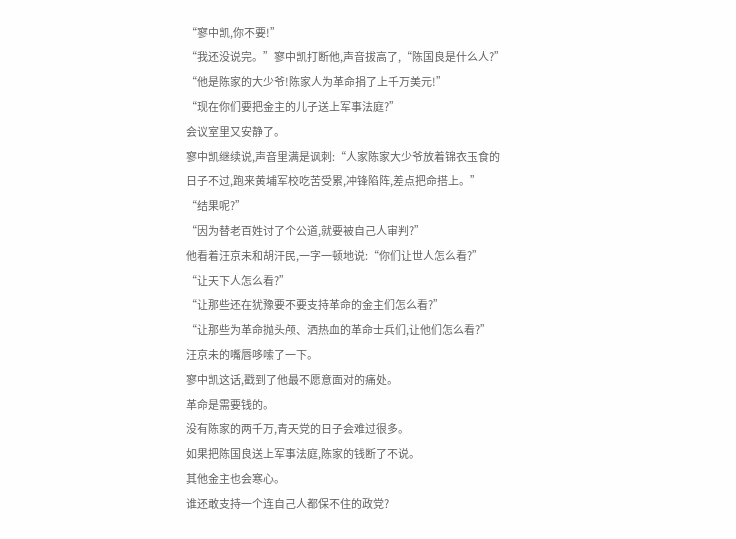“寥中凯,你不要!”
“我还没说完。”寥中凯打断他,声音拔高了,“陈国良是什么人?”
“他是陈家的大少爷!陈家人为革命捐了上千万美元!”
“现在你们要把金主的儿子送上军事法庭?”
会议室里又安静了。
寥中凯继续说,声音里满是讽刺:“人家陈家大少爷放着锦衣玉食的日子不过,跑来黄埔军校吃苦受累,冲锋陷阵,差点把命搭上。”
“结果呢?”
“因为替老百姓讨了个公道,就要被自己人审判?”
他看着汪京未和胡汗民,一字一顿地说:“你们让世人怎么看?”
“让天下人怎么看?”
“让那些还在犹豫要不要支持革命的金主们怎么看?”
“让那些为革命抛头颅、洒热血的革命士兵们,让他们怎么看?”
汪京未的嘴唇哆嗦了一下。
寥中凯这话,戳到了他最不愿意面对的痛处。
革命是需要钱的。
没有陈家的两千万,青天党的日子会难过很多。
如果把陈国良送上军事法庭,陈家的钱断了不说。
其他金主也会寒心。
谁还敢支持一个连自己人都保不住的政党?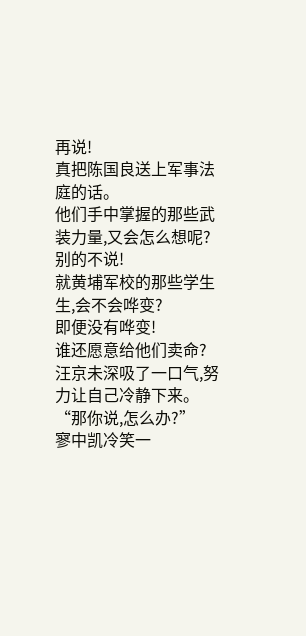再说!
真把陈国良送上军事法庭的话。
他们手中掌握的那些武装力量,又会怎么想呢?
别的不说!
就黄埔军校的那些学生生,会不会哗变?
即便没有哗变!
谁还愿意给他们卖命?
汪京未深吸了一口气,努力让自己冷静下来。
“那你说,怎么办?”
寥中凯冷笑一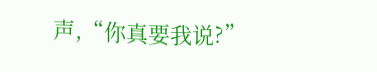声,“你真要我说?”